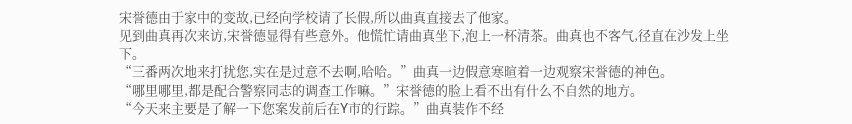宋誉德由于家中的变故,已经向学校请了长假,所以曲真直接去了他家。
见到曲真再次来访,宋誉德显得有些意外。他慌忙请曲真坐下,泡上一杯清茶。曲真也不客气,径直在沙发上坐下。
“三番两次地来打扰您,实在是过意不去啊,哈哈。”曲真一边假意寒暄着一边观察宋誉德的神色。
“哪里哪里,都是配合警察同志的调查工作嘛。”宋誉德的脸上看不出有什么不自然的地方。
“今天来主要是了解一下您案发前后在Y市的行踪。”曲真装作不经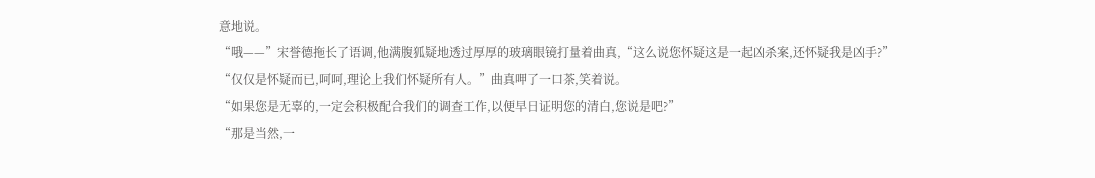意地说。
“哦——”宋誉德拖长了语调,他满腹狐疑地透过厚厚的玻璃眼镜打量着曲真,“这么说您怀疑这是一起凶杀案,还怀疑我是凶手?”
“仅仅是怀疑而已,呵呵,理论上我们怀疑所有人。”曲真呷了一口茶,笑着说。
“如果您是无辜的,一定会积极配合我们的调查工作,以便早日证明您的清白,您说是吧?”
“那是当然,一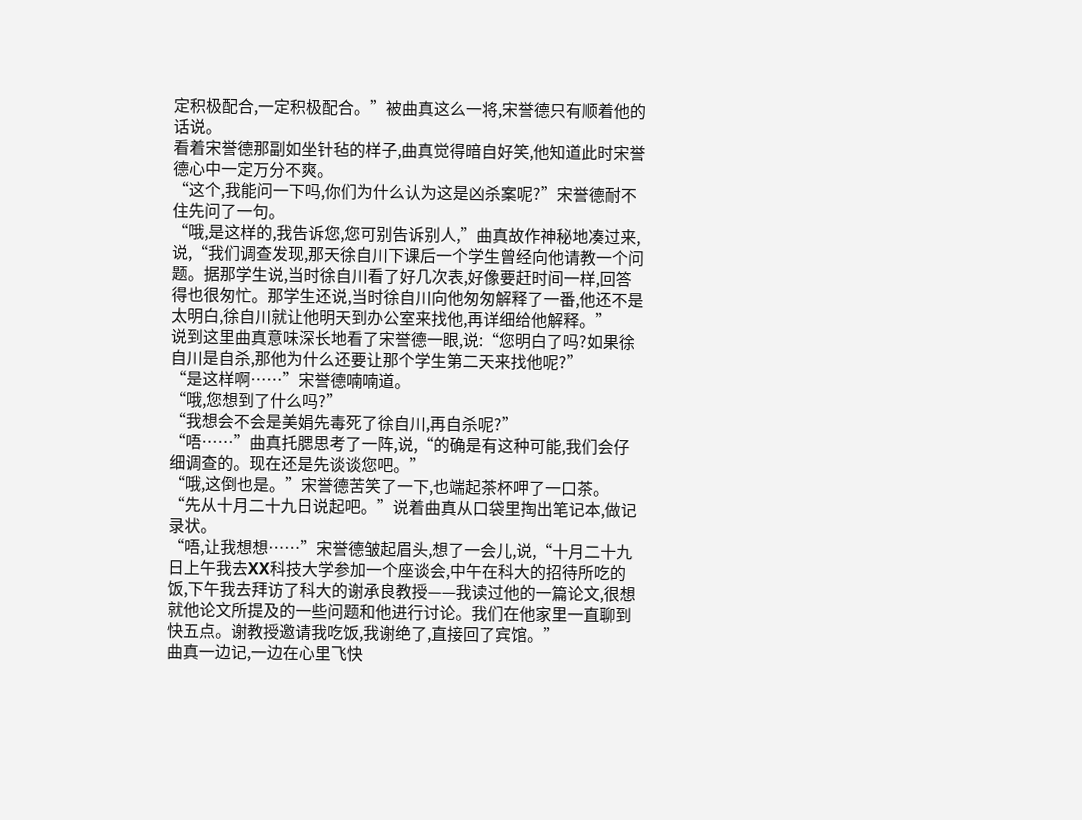定积极配合,一定积极配合。”被曲真这么一将,宋誉德只有顺着他的话说。
看着宋誉德那副如坐针毡的样子,曲真觉得暗自好笑,他知道此时宋誉德心中一定万分不爽。
“这个,我能问一下吗,你们为什么认为这是凶杀案呢?”宋誉德耐不住先问了一句。
“哦,是这样的,我告诉您,您可别告诉别人,”曲真故作神秘地凑过来,说,“我们调查发现,那天徐自川下课后一个学生曾经向他请教一个问题。据那学生说,当时徐自川看了好几次表,好像要赶时间一样,回答得也很匆忙。那学生还说,当时徐自川向他匆匆解释了一番,他还不是太明白,徐自川就让他明天到办公室来找他,再详细给他解释。”
说到这里曲真意味深长地看了宋誉德一眼,说:“您明白了吗?如果徐自川是自杀,那他为什么还要让那个学生第二天来找他呢?”
“是这样啊……”宋誉德喃喃道。
“哦,您想到了什么吗?”
“我想会不会是美娟先毒死了徐自川,再自杀呢?”
“唔……”曲真托腮思考了一阵,说,“的确是有这种可能,我们会仔细调查的。现在还是先谈谈您吧。”
“哦,这倒也是。”宋誉德苦笑了一下,也端起茶杯呷了一口茶。
“先从十月二十九日说起吧。”说着曲真从口袋里掏出笔记本,做记录状。
“唔,让我想想……”宋誉德皱起眉头,想了一会儿,说,“十月二十九日上午我去XX科技大学参加一个座谈会,中午在科大的招待所吃的饭,下午我去拜访了科大的谢承良教授——我读过他的一篇论文,很想就他论文所提及的一些问题和他进行讨论。我们在他家里一直聊到快五点。谢教授邀请我吃饭,我谢绝了,直接回了宾馆。”
曲真一边记,一边在心里飞快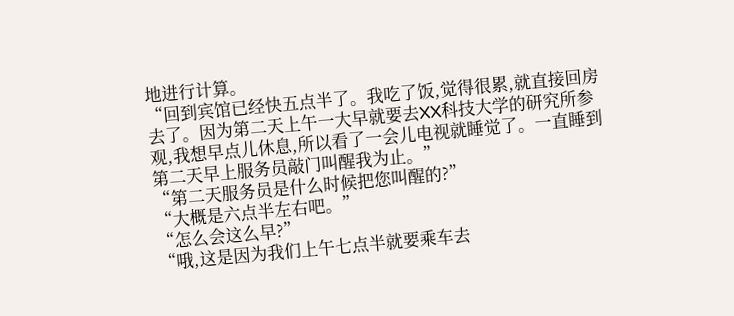地进行计算。
“回到宾馆已经快五点半了。我吃了饭,觉得很累,就直接回房去了。因为第二天上午一大早就要去XX科技大学的研究所参观,我想早点儿休息,所以看了一会儿电视就睡觉了。一直睡到第二天早上服务员敲门叫醒我为止。”
“第二天服务员是什么时候把您叫醒的?”
“大概是六点半左右吧。”
“怎么会这么早?”
“哦,这是因为我们上午七点半就要乘车去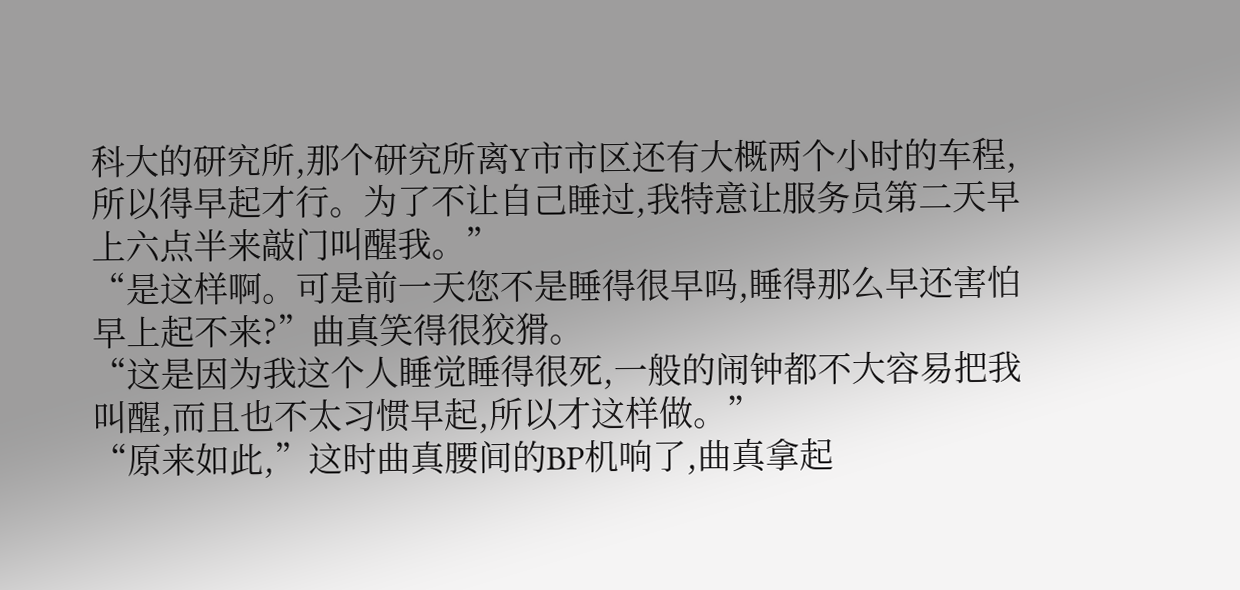科大的研究所,那个研究所离Y市市区还有大概两个小时的车程,所以得早起才行。为了不让自己睡过,我特意让服务员第二天早上六点半来敲门叫醒我。”
“是这样啊。可是前一天您不是睡得很早吗,睡得那么早还害怕早上起不来?”曲真笑得很狡猾。
“这是因为我这个人睡觉睡得很死,一般的闹钟都不大容易把我叫醒,而且也不太习惯早起,所以才这样做。”
“原来如此,”这时曲真腰间的BP机响了,曲真拿起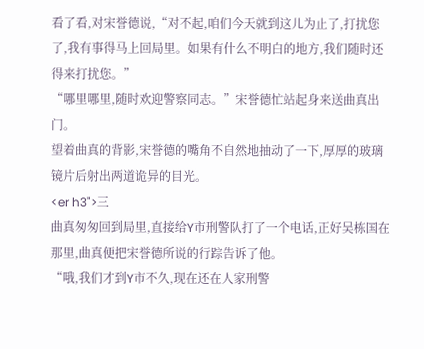看了看,对宋誉德说,“对不起,咱们今天就到这儿为止了,打扰您了,我有事得马上回局里。如果有什么不明白的地方,我们随时还得来打扰您。”
“哪里哪里,随时欢迎警察同志。”宋誉德忙站起身来送曲真出门。
望着曲真的背影,宋誉德的嘴角不自然地抽动了一下,厚厚的玻璃镜片后射出两道诡异的目光。
<er h3">三
曲真匆匆回到局里,直接给Y市刑警队打了一个电话,正好吴栋国在那里,曲真便把宋誉德所说的行踪告诉了他。
“哦,我们才到Y市不久,现在还在人家刑警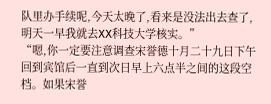队里办手续呢,今天太晚了,看来是没法出去查了,明天一早我就去XX科技大学核实。”
“嗯,你一定要注意调查宋誉德十月二十九日下午回到宾馆后一直到次日早上六点半之间的这段空档。如果宋誉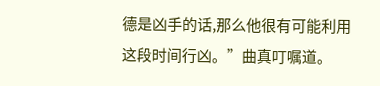德是凶手的话,那么他很有可能利用这段时间行凶。”曲真叮嘱道。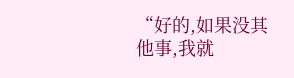“好的,如果没其他事,我就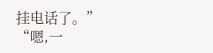挂电话了。”
“嗯,一